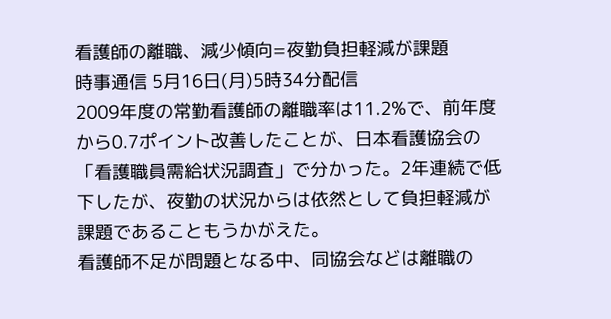看護師の離職、減少傾向=夜勤負担軽減が課題
時事通信 5月16日(月)5時34分配信
2009年度の常勤看護師の離職率は11.2%で、前年度から0.7ポイント改善したことが、日本看護協会の「看護職員需給状況調査」で分かった。2年連続で低下したが、夜勤の状況からは依然として負担軽減が課題であることもうかがえた。
看護師不足が問題となる中、同協会などは離職の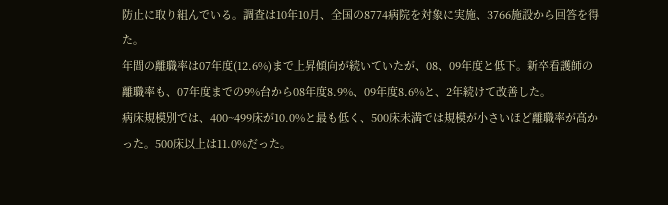防止に取り組んでいる。調査は10年10月、全国の8774病院を対象に実施、3766施設から回答を得た。
年間の離職率は07年度(12.6%)まで上昇傾向が続いていたが、08、09年度と低下。新卒看護師の離職率も、07年度までの9%台から08年度8.9%、09年度8.6%と、2年続けて改善した。
病床規模別では、400~499床が10.0%と最も低く、500床未満では規模が小さいほど離職率が高かった。500床以上は11.0%だった。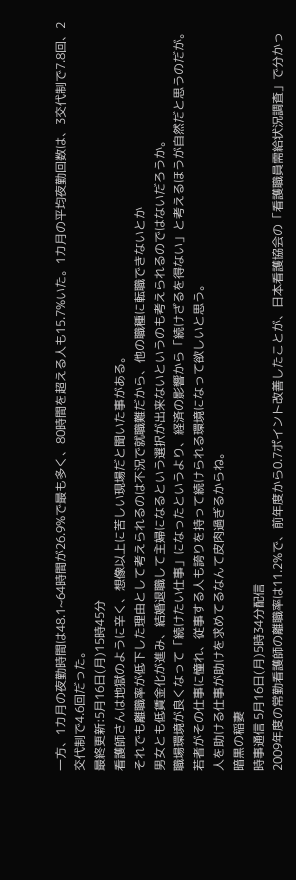一方、1カ月の夜勤時間は48.1~64時間が26.9%で最も多く、80時間を超える人も15.7%いた。1カ月の平均夜勤回数は、3交代制で7.8回、2交代制で4.6回だった。
最終更新:5月16日(月)15時45分
看護師さんは地獄のように辛く、想像以上に苦しい現場だと聞いた事がある。
それでも離職率が低下した理由として考えられるのは不況で就職難だから、他の職種に転職できないとか
男女とも低賃金化が進み、結婚退職して主婦になるという選択が出来ないというのも考えられるのではないだろうか。
職場環境が良くなって「続けたい仕事」になったというより、経済の影響から「続けざるを得ない」と考えるほうが自然だと思うのだが。
若者がその仕事に憧れ、従事する人も誇りを持って続けられる環境になって欲しいと思う。
人を助ける仕事が助けを求めてるなんて皮肉過ぎるからね。
暗黒の稲妻
時事通信 5月16日(月)5時34分配信
2009年度の常勤看護師の離職率は11.2%で、前年度から0.7ポイント改善したことが、日本看護協会の「看護職員需給状況調査」で分かっ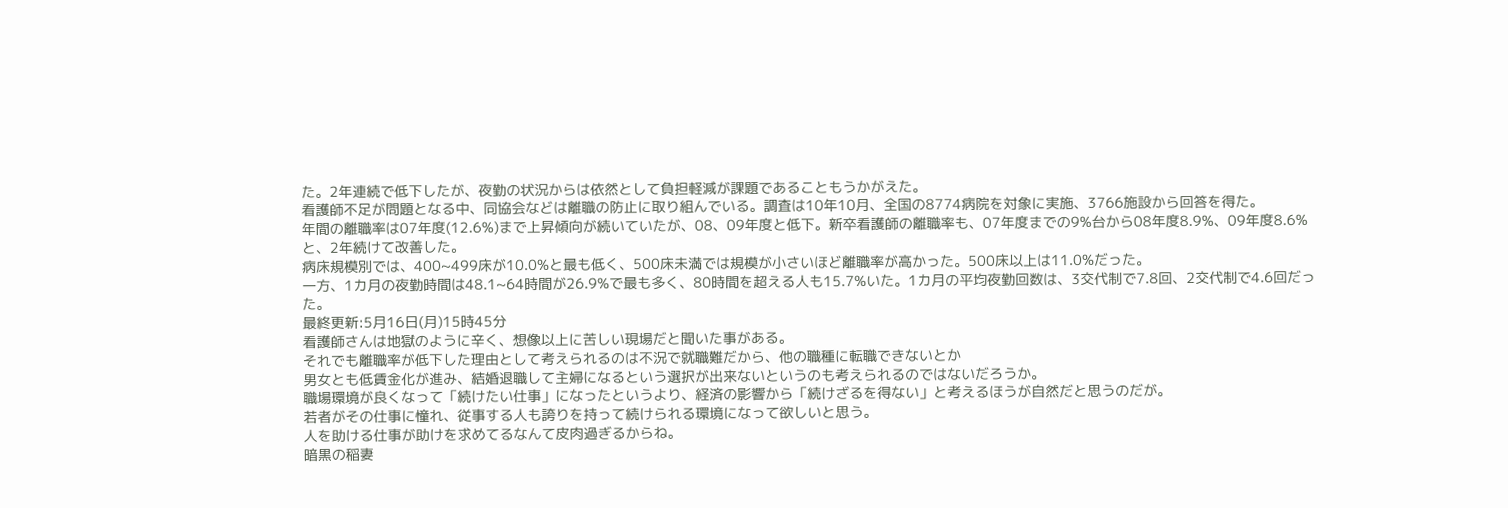た。2年連続で低下したが、夜勤の状況からは依然として負担軽減が課題であることもうかがえた。
看護師不足が問題となる中、同協会などは離職の防止に取り組んでいる。調査は10年10月、全国の8774病院を対象に実施、3766施設から回答を得た。
年間の離職率は07年度(12.6%)まで上昇傾向が続いていたが、08、09年度と低下。新卒看護師の離職率も、07年度までの9%台から08年度8.9%、09年度8.6%と、2年続けて改善した。
病床規模別では、400~499床が10.0%と最も低く、500床未満では規模が小さいほど離職率が高かった。500床以上は11.0%だった。
一方、1カ月の夜勤時間は48.1~64時間が26.9%で最も多く、80時間を超える人も15.7%いた。1カ月の平均夜勤回数は、3交代制で7.8回、2交代制で4.6回だった。
最終更新:5月16日(月)15時45分
看護師さんは地獄のように辛く、想像以上に苦しい現場だと聞いた事がある。
それでも離職率が低下した理由として考えられるのは不況で就職難だから、他の職種に転職できないとか
男女とも低賃金化が進み、結婚退職して主婦になるという選択が出来ないというのも考えられるのではないだろうか。
職場環境が良くなって「続けたい仕事」になったというより、経済の影響から「続けざるを得ない」と考えるほうが自然だと思うのだが。
若者がその仕事に憧れ、従事する人も誇りを持って続けられる環境になって欲しいと思う。
人を助ける仕事が助けを求めてるなんて皮肉過ぎるからね。
暗黒の稲妻